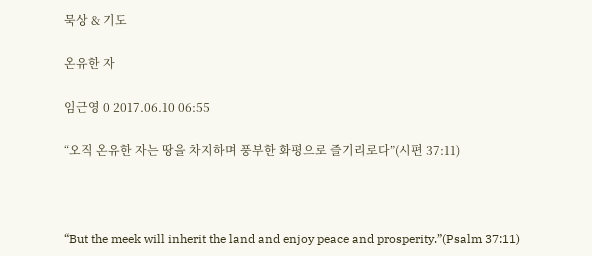묵상 & 기도

온유한 자

임근영 0 2017.06.10 06:55

“오직 온유한 자는 땅을 차지하며 풍부한 화평으로 즐기리로다”(시편 37:11)



“But the meek will inherit the land and enjoy peace and prosperity.”(Psalm 37:11)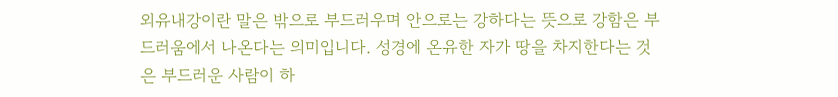외유내강이란 말은 밖으로 부드러우며 안으로는 강하다는 뜻으로 강함은 부드러움에서 나온다는 의미입니다. 성경에 온유한 자가 땅을 차지한다는 것은 부드러운 사람이 하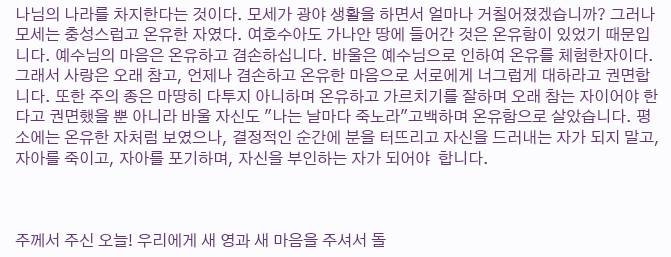나님의 나라를 차지한다는 것이다. 모세가 광야 생활을 하면서 얼마나 거칠어졌겠습니까? 그러나 모세는 충성스럽고 온유한 자였다. 여호수아도 가나안 땅에 들어간 것은 온유함이 있었기 때문입니다. 예수님의 마음은 온유하고 겸손하십니다. 바울은 예수님으로 인하여 온유를 체험한자이다. 그래서 사랑은 오래 참고, 언제나 겸손하고 온유한 마음으로 서로에게 너그럽게 대하라고 권면합니다. 또한 주의 종은 마땅히 다투지 아니하며 온유하고 가르치기를 잘하며 오래 참는 자이어야 한다고 권면했을 뿐 아니라 바울 자신도 "나는 날마다 죽노라"고백하며 온유함으로 살았습니다. 평소에는 온유한 자처럼 보였으나, 결정적인 순간에 분을 터뜨리고 자신을 드러내는 자가 되지 말고, 자아를 죽이고, 자아를 포기하며, 자신을 부인하는 자가 되어야  합니다.



주께서 주신 오늘! 우리에게 새 영과 새 마음을 주셔서 돌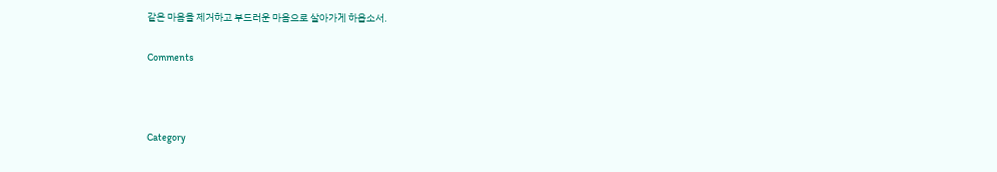같은 마음을 제거하고 부드러운 마음으로 살아가게 하옵소서.

Comments



Category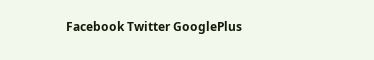Facebook Twitter GooglePlus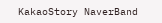KakaoStory NaverBand